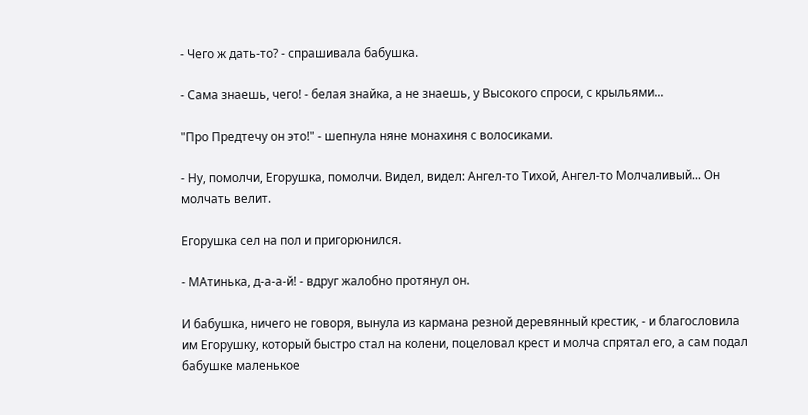- Чего ж дать-то? - спрашивала бабушка.

- Сама знаешь, чего! - белая знайка, а не знаешь, у Высокого спроси, с крыльями...

"Про Предтечу он это!" - шепнула няне монахиня с волосиками.

- Ну, помолчи, Егорушка, помолчи. Видел, видел: Ангел-то Тихой, Ангел-то Молчаливый... Он молчать велит.

Егорушка сел на пол и пригорюнился.

- МАтинька, д-а-а-й! - вдруг жалобно протянул он.

И бабушка, ничего не говоря, вынула из кармана резной деревянный крестик, - и благословила им Егорушку, который быстро стал на колени, поцеловал крест и молча спрятал его, а сам подал бабушке маленькое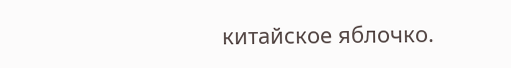китайское яблочко.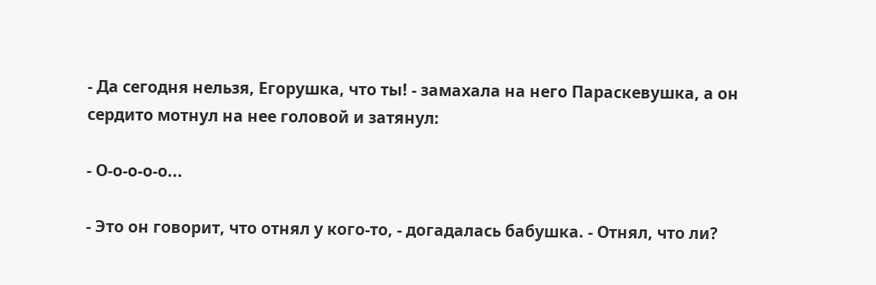- Да сегодня нельзя, Егорушка, что ты! - замахала на него Параскевушка, а он сердито мотнул на нее головой и затянул:

- О-о-о-о-о...

- Это он говорит, что отнял у кого-то, - догадалась бабушка. - Отнял, что ли?